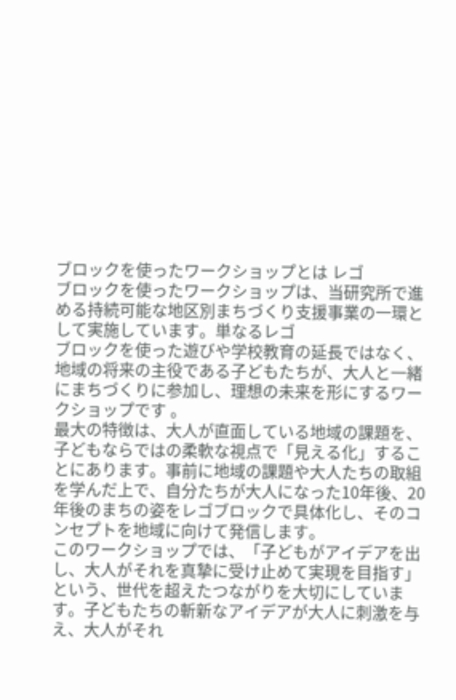ブロックを使ったワークショップとは レゴ
ブロックを使ったワークショップは、当研究所で進める持続可能な地区別まちづくり支援事業の一環として実施しています。単なるレゴ
ブロックを使った遊びや学校教育の延長ではなく、地域の将来の主役である子どもたちが、大人と一緒にまちづくりに参加し、理想の未来を形にするワークショップです 。
最大の特徴は、大人が直面している地域の課題を、子どもならではの柔軟な視点で「見える化」することにあります。事前に地域の課題や大人たちの取組を学んだ上で、自分たちが大人になった10年後、20年後のまちの姿をレゴブロックで具体化し、そのコンセプトを地域に向けて発信します。
このワークショップでは、「子どもがアイデアを出し、大人がそれを真摯に受け止めて実現を目指す」という、世代を超えたつながりを大切にしています。子どもたちの斬新なアイデアが大人に刺激を与え、大人がそれ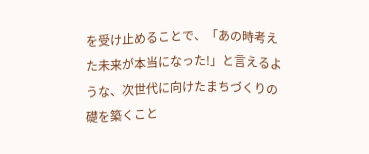を受け止めることで、「あの時考えた未来が本当になった!」と言えるような、次世代に向けたまちづくりの礎を築くこと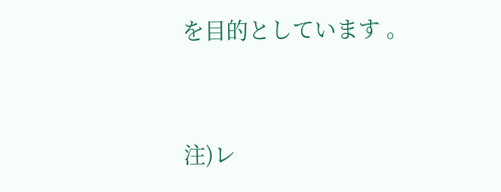を目的としています 。


注)レ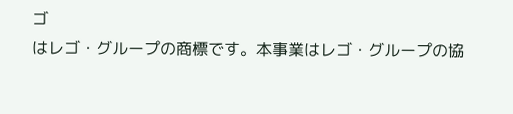ゴ
はレゴ・グループの商標です。本事業はレゴ・グループの協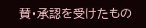賛・承認を受けたもの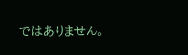ではありません。